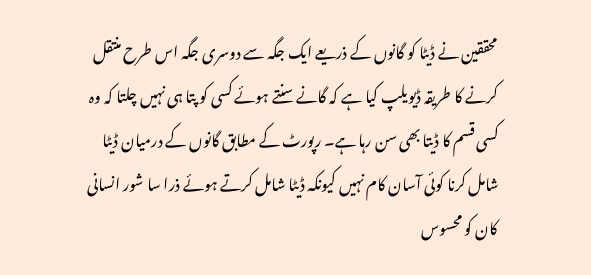محققین نے ڈیٹا کو گانوں کے ذریعے ایک جگہ سے دوسری جگہ اس طرح منتقل کرنے کا طریقہ ڈیویلپ کیا ہے کہ گانے سنتے ہوئے کسی کو پتا ہی نہیں چلتا کہ وہ کسی قسم کا ڈیتا بھی سن رہا ہے۔ رپورٹ کے مطابق گانوں کے درمیان ڈیٹا شامل کرنا کوئی آسان کام نہیں کیونکہ ڈیٹا شامل کرتے ہوئے ذرا سا شور انسانی کان کو محسوس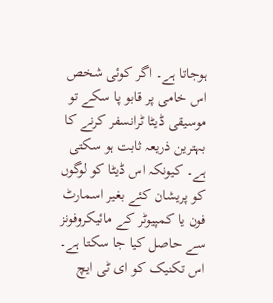ہوجاتا ہے۔ اگر کوئی شخص اس خامی پر قابو پا سکے تو موسیقی ڈیٹا ٹرانسفر کرنے کا بہترین ذریعہ ثابت ہو سکتی ہے۔ کیونکہ اس ڈیٹا کو لوگوں کو پریشان کئے بغیر اسمارٹ فون یا کمپیوٹر کے مائیکروفونز سے حاصل کیا جا سکتا ہے۔ اس تکنیک کو ای ٹی ایچ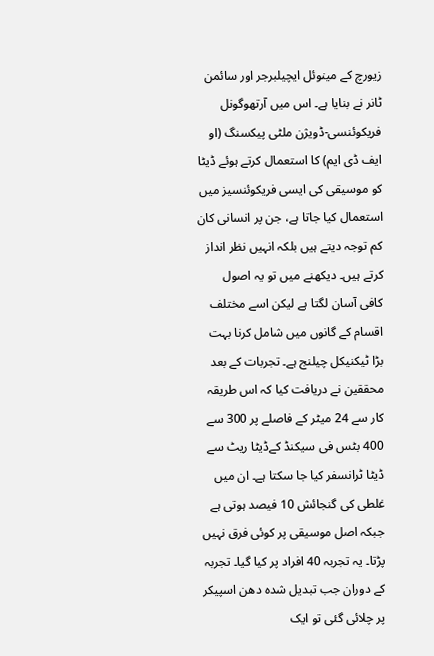زیورچ کے مینوئل ایچیلبرجر اور سائمن ٹانر نے بنایا ہے۔ اس میں آرتھوگونل فریکوئنسی-ڈویژن ملٹی پیکسنگ (او ایف ڈی ایم) کا استعمال کرتے ہوئے ڈیٹا کو موسیقی کی ایسی فریکوئنسیز میں استعمال کیا جاتا ہے، جن پر انسانی کان کم توجہ دیتے ہیں بلکہ انہیں نظر انداز کرتے ہیں۔ دیکھنے میں تو یہ اصول کافی آسان لگتا ہے لیکن اسے مختلف اقسام کے گانوں میں شامل کرنا بہت بڑا ٹیکنیکل چیلنج ہے۔ تجربات کے بعد محققین نے دریافت کیا کہ اس طریقہ کار سے 24 میٹر کے فاصلے پر 300 سے 400 بٹس فی سیکنڈ کےڈیٹا ریٹ سے ڈیٹا ٹرانسفر کیا جا سکتا ہے۔ ان میں غلطی کی گنجائش 10 فیصد ہوتی ہے جبکہ اصل موسیقی پر کوئی فرق نہیں پڑتا۔ یہ تجربہ 40 افراد پر کیا گیا۔ تجربہ کے دوران جب تبدیل شدہ دھن اسپیکر پر چلائی گئی تو ایک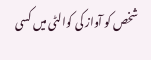شخص کو آواز کی کوالٹی میں کسی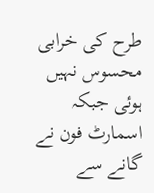طرح کی خرابی محسوس نہیں ہوئی جبکہ اسمارٹ فون نے گانے سے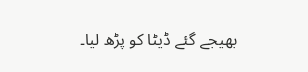بھیجے گئے ڈیٹا کو پڑھ لیا۔